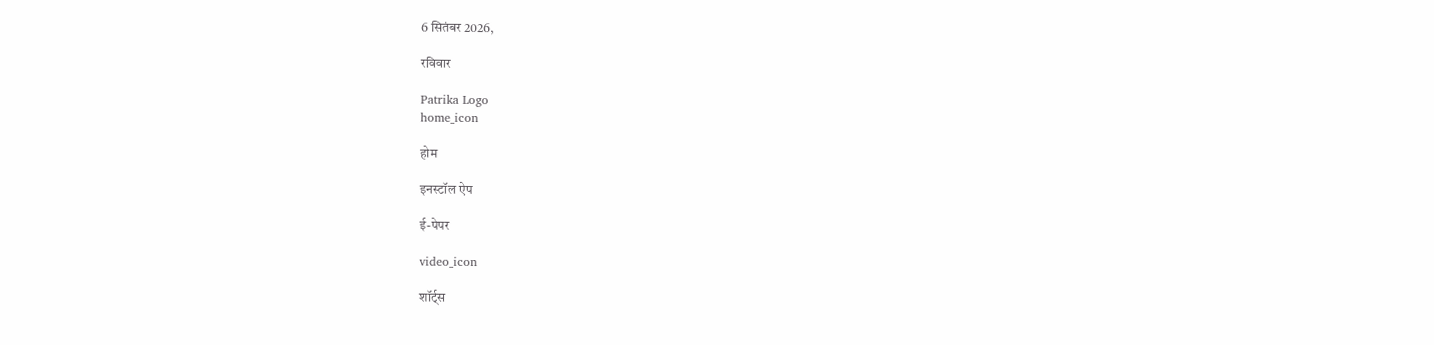6 सितंबर 2026,

रविवार

Patrika Logo
home_icon

होम

इनस्टॉल ऐप

ई-पेपर

video_icon

शॉर्ट्स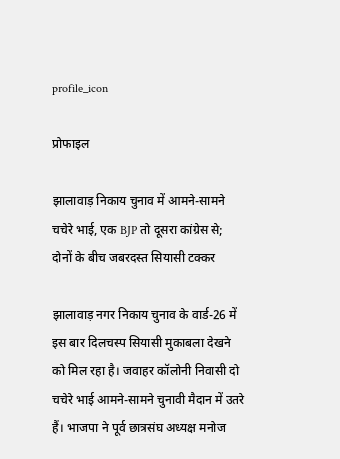profile_icon

प्रोफाइल

झालावाड़ निकाय चुनाव में आमने-सामने चचेरे भाई, एक BJP तो दूसरा कांग्रेस से; दोनों के बीच जबरदस्त सियासी टक्कर

झालावाड़ नगर निकाय चुनाव के वार्ड-26 में इस बार दिलचस्प सियासी मुकाबला देखने को मिल रहा है। जवाहर कॉलोनी निवासी दो चचेरे भाई आमने-सामने चुनावी मैदान में उतरे हैं। भाजपा ने पूर्व छात्रसंघ अध्यक्ष मनोज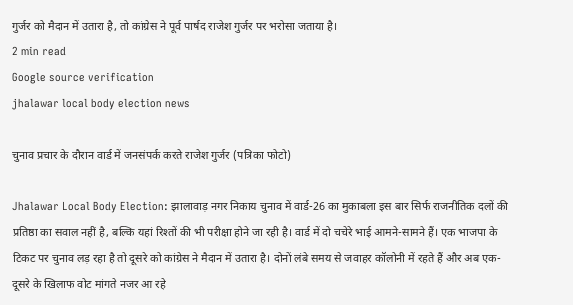गुर्जर को मैदान में उतारा है, तो कांग्रेस ने पूर्व पार्षद राजेश गुर्जर पर भरोसा जताया है।
2 min read
Google source verification
jhalawar local body election news

चुनाव प्रचार के दौरान वार्ड में जनसंपर्क करते राजेश गुर्जर (पत्रिका फोटो)

Jhalawar Local Body Election: झालावाड़ नगर निकाय चुनाव में वार्ड-26 का मुकाबला इस बार सिर्फ राजनीतिक दलों की प्रतिष्ठा का सवाल नहीं है, बल्कि यहां रिश्तों की भी परीक्षा होने जा रही है। वार्ड में दो चचेरे भाई आमने-सामने हैं। एक भाजपा के टिकट पर चुनाव लड़ रहा है तो दूसरे को कांग्रेस ने मैदान में उतारा है। दोनों लंबे समय से जवाहर कॉलोनी में रहते हैं और अब एक-दूसरे के खिलाफ वोट मांगते नजर आ रहे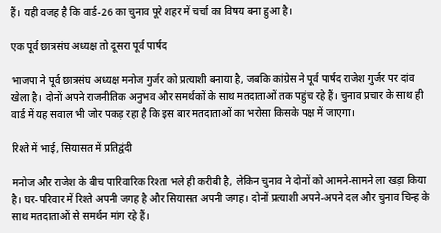हैं। यही वजह है कि वार्ड-26 का चुनाव पूरे शहर में चर्चा का विषय बना हुआ है।

एक पूर्व छात्रसंघ अध्यक्ष तो दूसरा पूर्व पार्षद

भाजपा ने पूर्व छात्रसंघ अध्यक्ष मनोज गुर्जर को प्रत्याशी बनाया है, जबकि कांग्रेस ने पूर्व पार्षद राजेश गुर्जर पर दांव खेला है। दोनों अपने राजनीतिक अनुभव और समर्थकों के साथ मतदाताओं तक पहुंच रहे हैं। चुनाव प्रचार के साथ ही वार्ड में यह सवाल भी जोर पकड़ रहा है कि इस बार मतदाताओं का भरोसा किसके पक्ष में जाएगा।

रिश्ते में भाई, सियासत में प्रतिद्वंदी

मनोज और राजेश के बीच पारिवारिक रिश्ता भले ही करीबी है, लेकिन चुनाव ने दोनों को आमने-सामने ला खड़ा किया है। घर-परिवार में रिश्ते अपनी जगह है और सियासत अपनी जगह। दोनों प्रत्याशी अपने-अपने दल और चुनाव चिन्ह के साथ मतदाताओं से समर्थन मांग रहे हैं।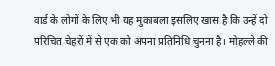वार्ड के लोगों के लिए भी यह मुकाबला इसलिए खास है कि उन्हें दो परिचित चेहरों में से एक को अपना प्रतिनिधि चुनना है। मोहल्ले की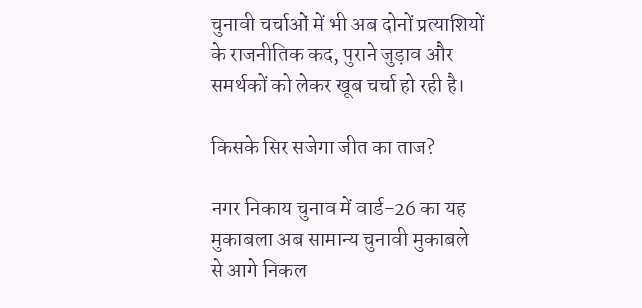चुनावी चर्चाओं में भी अब दोनों प्रत्याशियों के राजनीतिक कद, पुराने जुड़ाव और समर्थकों को लेकर खूब चर्चा हो रही है।

किसके सिर सजेगा जीत का ताज?

नगर निकाय चुनाव में वार्ड-26 का यह मुकाबला अब सामान्य चुनावी मुकाबले से आगे निकल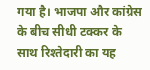गया है। भाजपा और कांग्रेस के बीच सीधी टक्कर के साथ रिश्तेदारी का यह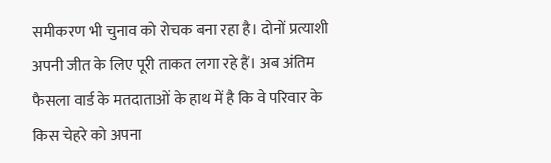समीकरण भी चुनाव को रोचक बना रहा है। दोनों प्रत्याशी अपनी जीत के लिए पूरी ताकत लगा रहे हैं। अब अंतिम फैसला वार्ड के मतदाताओं के हाथ में है कि वे परिवार के किस चेहरे को अपना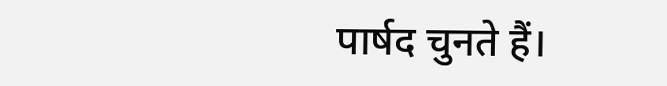पार्षद चुनते हैं।